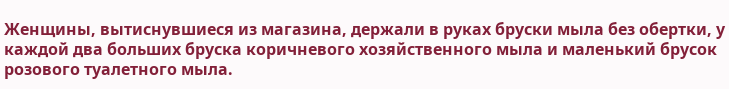Женщины, вытиснувшиеся из магазина, держали в руках бруски мыла без обертки, у каждой два больших бруска коричневого хозяйственного мыла и маленький брусок розового туалетного мыла.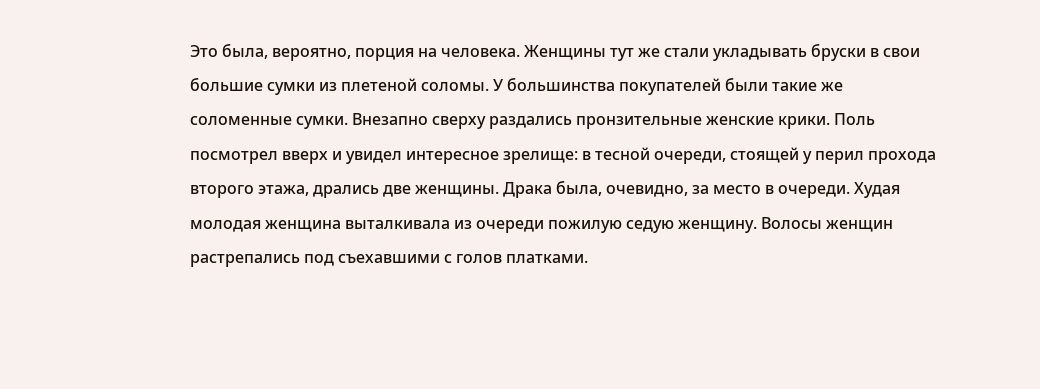Это была, вероятно, порция на человека. Женщины тут же стали укладывать бруски в свои большие сумки из плетеной соломы. У большинства покупателей были такие же соломенные сумки. Внезапно сверху раздались пронзительные женские крики. Поль посмотрел вверх и увидел интересное зрелище: в тесной очереди, стоящей у перил прохода второго этажа, дрались две женщины. Драка была, очевидно, за место в очереди. Худая молодая женщина выталкивала из очереди пожилую седую женщину. Волосы женщин растрепались под съехавшими с голов платками.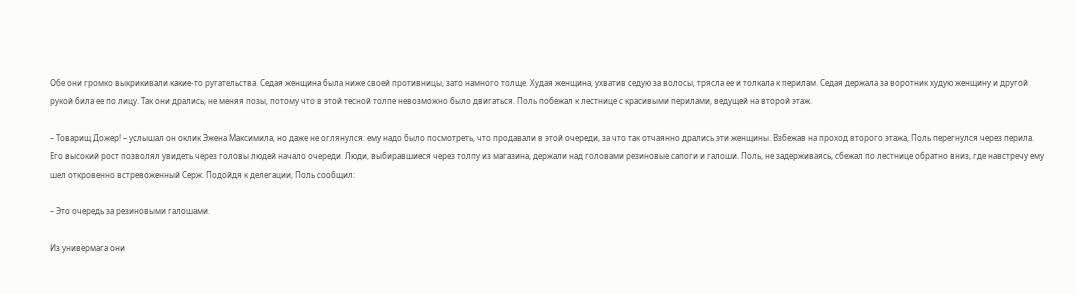Обе они громко выкрикивали какие-то ругательства. Седая женщина была ниже своей противницы, зато намного толще. Худая женщина, ухватив седую за волосы, трясла ее и толкала к перилам. Седая держала за воротник худую женщину и другой рукой била ее по лицу. Так они дрались, не меняя позы, потому что в этой тесной толпе невозможно было двигаться. Поль побежал к лестнице с красивыми перилами, ведущей на второй этаж.

– Товарищ Дожер! – услышал он оклик Эжена Максимила, но даже не оглянулся: ему надо было посмотреть, что продавали в этой очереди, за что так отчаянно дрались эти женщины. Взбежав на проход второго этажа, Поль перегнулся через перила. Его высокий рост позволял увидеть через головы людей начало очереди. Люди, выбиравшиеся через толпу из магазина, держали над головами резиновые сапоги и галоши. Поль, не задерживаясь, сбежал по лестнице обратно вниз, где навстречу ему шел откровенно встревоженный Серж. Подойдя к делегации, Поль сообщил:

– Это очередь за резиновыми галошами.

Из универмага они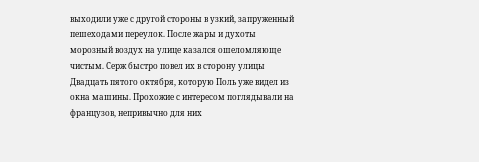выходили уже с другой стороны в узкий, запруженный пешеходами переулок. После жары и духоты морозный воздух на улице казался ошеломляюще чистым. Серж быстро повел их в сторону улицы Двадцать пятого октября, которую Поль уже видел из окна машины. Прохожие с интересом поглядывали на французов, непривычно для них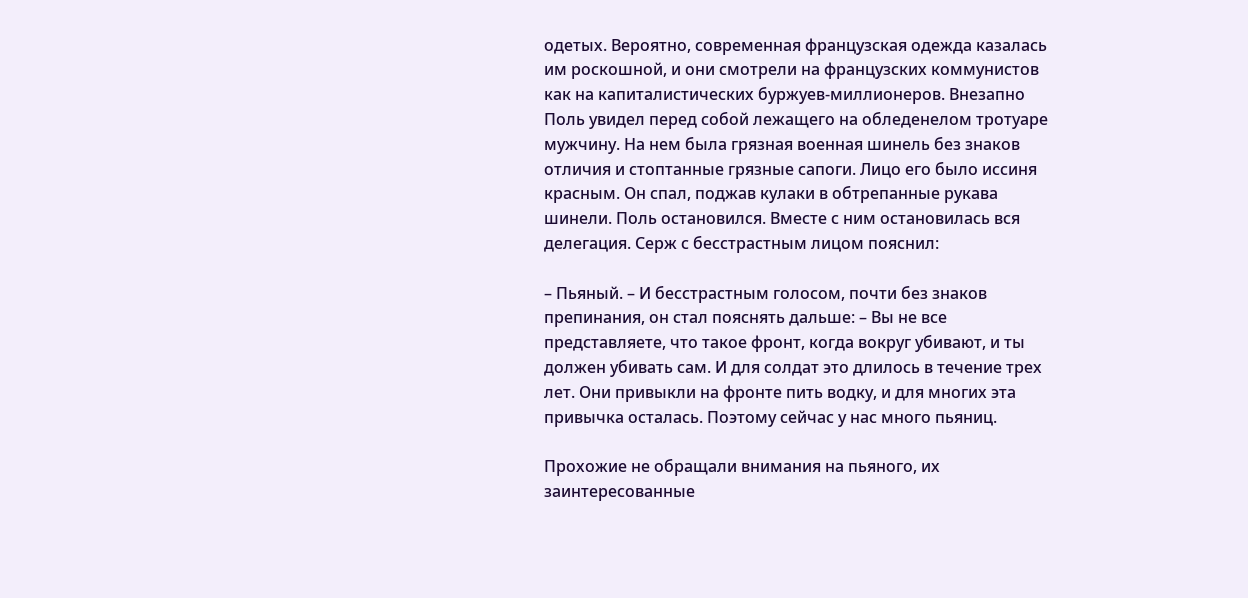одетых. Вероятно, современная французская одежда казалась им роскошной, и они смотрели на французских коммунистов как на капиталистических буржуев-миллионеров. Внезапно Поль увидел перед собой лежащего на обледенелом тротуаре мужчину. На нем была грязная военная шинель без знаков отличия и стоптанные грязные сапоги. Лицо его было иссиня красным. Он спал, поджав кулаки в обтрепанные рукава шинели. Поль остановился. Вместе с ним остановилась вся делегация. Серж с бесстрастным лицом пояснил:

– Пьяный. – И бесстрастным голосом, почти без знаков препинания, он стал пояснять дальше: – Вы не все представляете, что такое фронт, когда вокруг убивают, и ты должен убивать сам. И для солдат это длилось в течение трех лет. Они привыкли на фронте пить водку, и для многих эта привычка осталась. Поэтому сейчас у нас много пьяниц.

Прохожие не обращали внимания на пьяного, их заинтересованные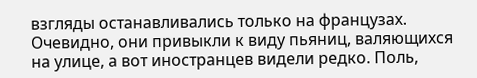взгляды останавливались только на французах. Очевидно, они привыкли к виду пьяниц, валяющихся на улице, а вот иностранцев видели редко. Поль,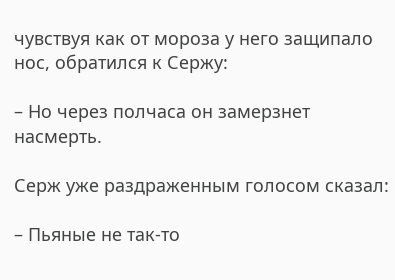чувствуя как от мороза у него защипало нос, обратился к Сержу:

– Но через полчаса он замерзнет насмерть.

Серж уже раздраженным голосом сказал:

– Пьяные не так-то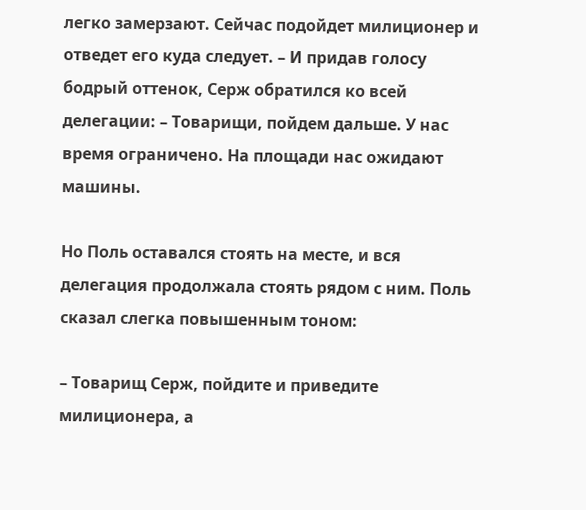легко замерзают. Сейчас подойдет милиционер и отведет его куда следует. – И придав голосу бодрый оттенок, Серж обратился ко всей делегации: – Товарищи, пойдем дальше. У нас время ограничено. На площади нас ожидают машины.

Но Поль оставался стоять на месте, и вся делегация продолжала стоять рядом с ним. Поль сказал слегка повышенным тоном:

– Товарищ Серж, пойдите и приведите милиционера, а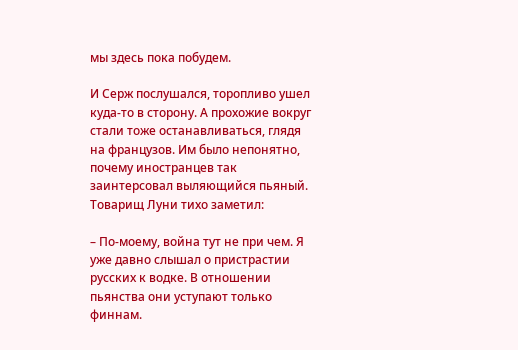мы здесь пока побудем.

И Серж послушался, торопливо ушел куда-то в сторону. А прохожие вокруг стали тоже останавливаться, глядя на французов. Им было непонятно, почему иностранцев так заинтерсовал выляющийся пьяный. Товарищ Луни тихо заметил:

– По-моему, война тут не при чем. Я уже давно слышал о пристрастии русских к водке. В отношении пьянства они уступают только финнам.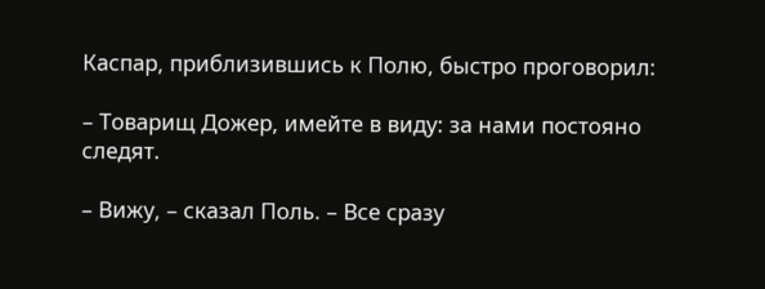Каспар, приблизившись к Полю, быстро проговорил:

– Товарищ Дожер, имейте в виду: за нами постояно следят.

– Вижу, – сказал Поль. – Все сразу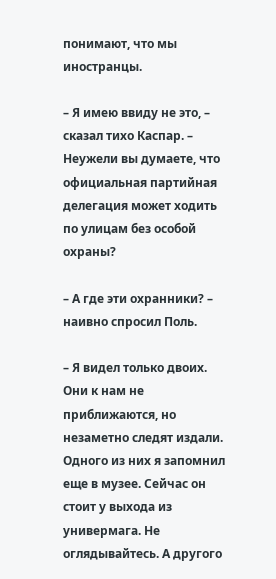понимают, что мы иностранцы.

– Я имею ввиду не это, – сказал тихо Каспар. – Неужели вы думаете, что официальная партийная делегация может ходить по улицам без особой охраны?

– А где эти охранники? – наивно спросил Поль.

– Я видел только двоих. Они к нам не приближаются, но незаметно следят издали. Одного из них я запомнил еще в музее. Сейчас он стоит у выхода из универмага. Не оглядывайтесь. А другого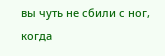вы чуть не сбили с ног, когда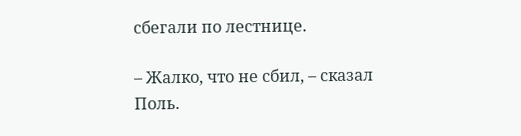сбегали по лестнице.

– Жалко, что не сбил, – сказал Поль.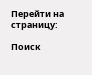Перейти на страницу:

Поиск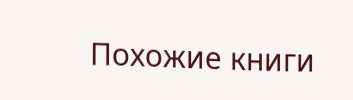Похожие книги